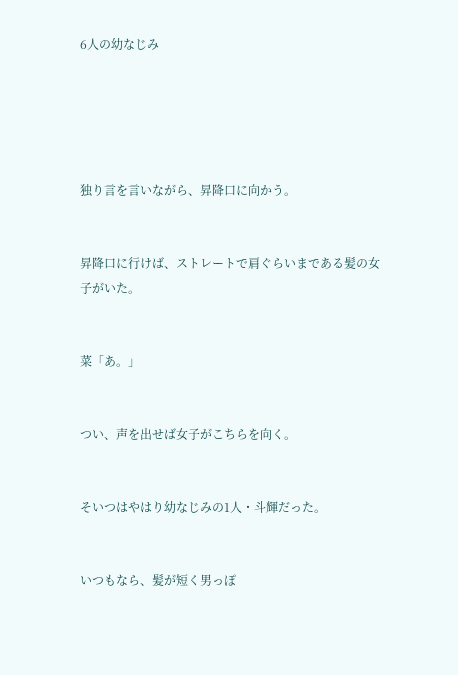6人の幼なじみ





独り言を言いながら、昇降口に向かう。


昇降口に行けば、ストレートで肩ぐらいまである髪の女子がいた。


菜「あ。」


つい、声を出せば女子がこちらを向く。


そいつはやはり幼なじみの1人・斗輝だった。


いつもなら、髪が短く男っぽ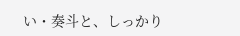い・奏斗と、しっかり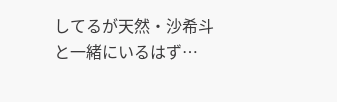してるが天然・沙希斗と一緒にいるはず…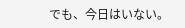でも、今日はいない。